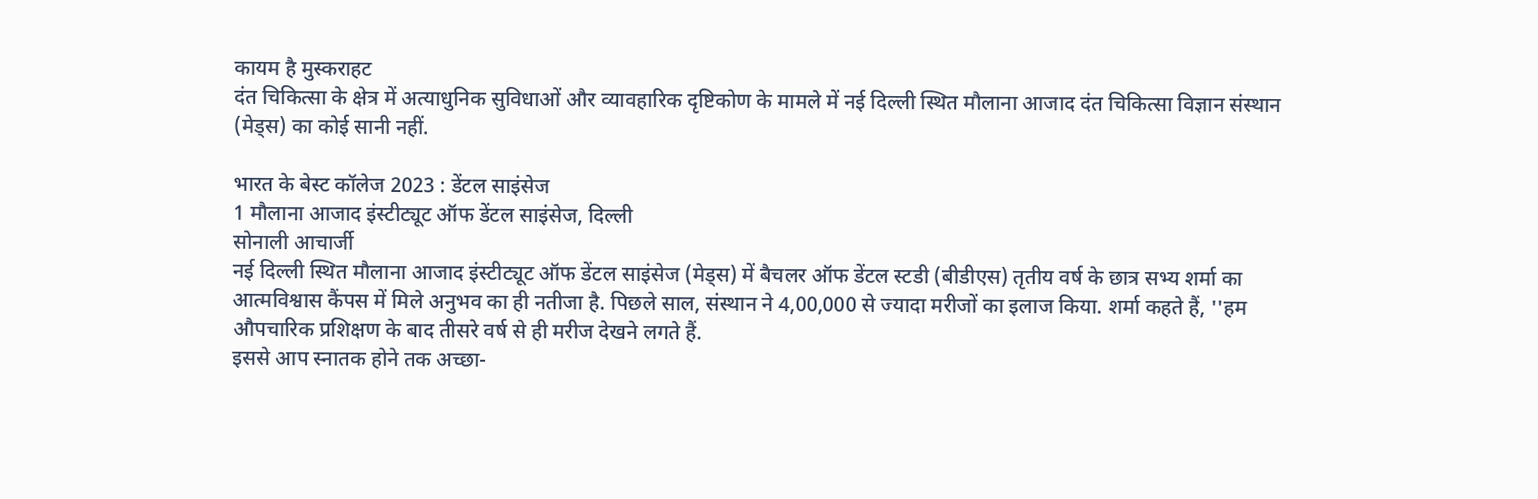कायम है मुस्कराहट
दंत चिकित्सा के क्षेत्र में अत्याधुनिक सुविधाओं और व्यावहारिक दृष्टिकोण के मामले में नई दिल्ली स्थित मौलाना आजाद दंत चिकित्सा विज्ञान संस्थान (मेड्स) का कोई सानी नहीं.

भारत के बेस्ट कॉलेज 2023 : डेंटल साइंसेज
1 मौलाना आजाद इंस्टीट्यूट ऑफ डेंटल साइंसेज, दिल्ली
सोनाली आचार्जी
नई दिल्ली स्थित मौलाना आजाद इंस्टीट्यूट ऑफ डेंटल साइंसेज (मेड्स) में बैचलर ऑफ डेंटल स्टडी (बीडीएस) तृतीय वर्ष के छात्र सभ्य शर्मा का आत्मविश्वास कैंपस में मिले अनुभव का ही नतीजा है. पिछले साल, संस्थान ने 4,00,000 से ज्यादा मरीजों का इलाज किया. शर्मा कहते हैं, ''हम औपचारिक प्रशिक्षण के बाद तीसरे वर्ष से ही मरीज देखने लगते हैं.
इससे आप स्नातक होने तक अच्छा-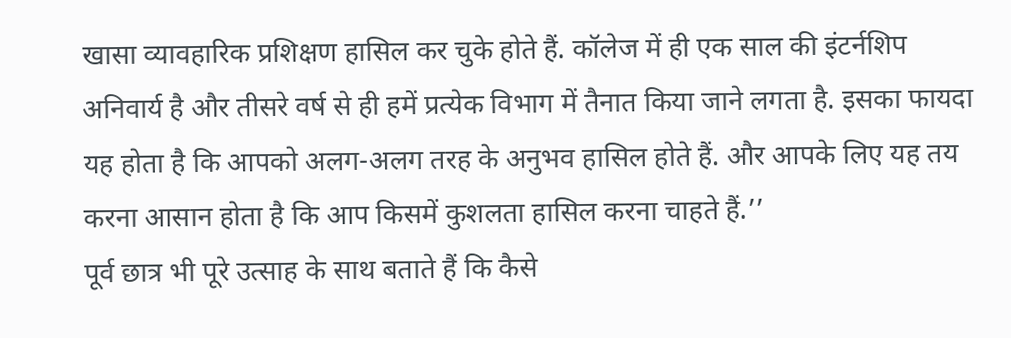खासा व्यावहारिक प्रशिक्षण हासिल कर चुके होते हैं. कॉलेज में ही एक साल की इंटर्नशिप अनिवार्य है और तीसरे वर्ष से ही हमें प्रत्येक विभाग में तैनात किया जाने लगता है. इसका फायदा यह होता है कि आपको अलग-अलग तरह के अनुभव हासिल होते हैं. और आपके लिए यह तय करना आसान होता है कि आप किसमें कुशलता हासिल करना चाहते हैं.’’
पूर्व छात्र भी पूरे उत्साह के साथ बताते हैं कि कैसे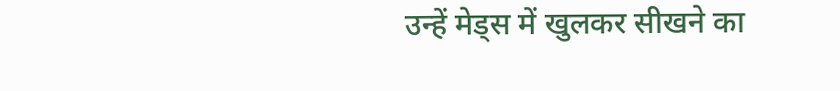उन्हें मेड्स में खुलकर सीखने का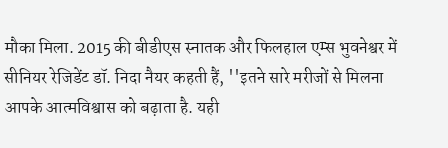मौका मिला. 2015 की बीडीएस स्नातक और फिलहाल एम्स भुवनेश्वर में सीनियर रेजिडेंट डॉ. निदा नैयर कहती हैं, ''इतने सारे मरीजों से मिलना आपके आत्मविश्वास को बढ़ाता है. यही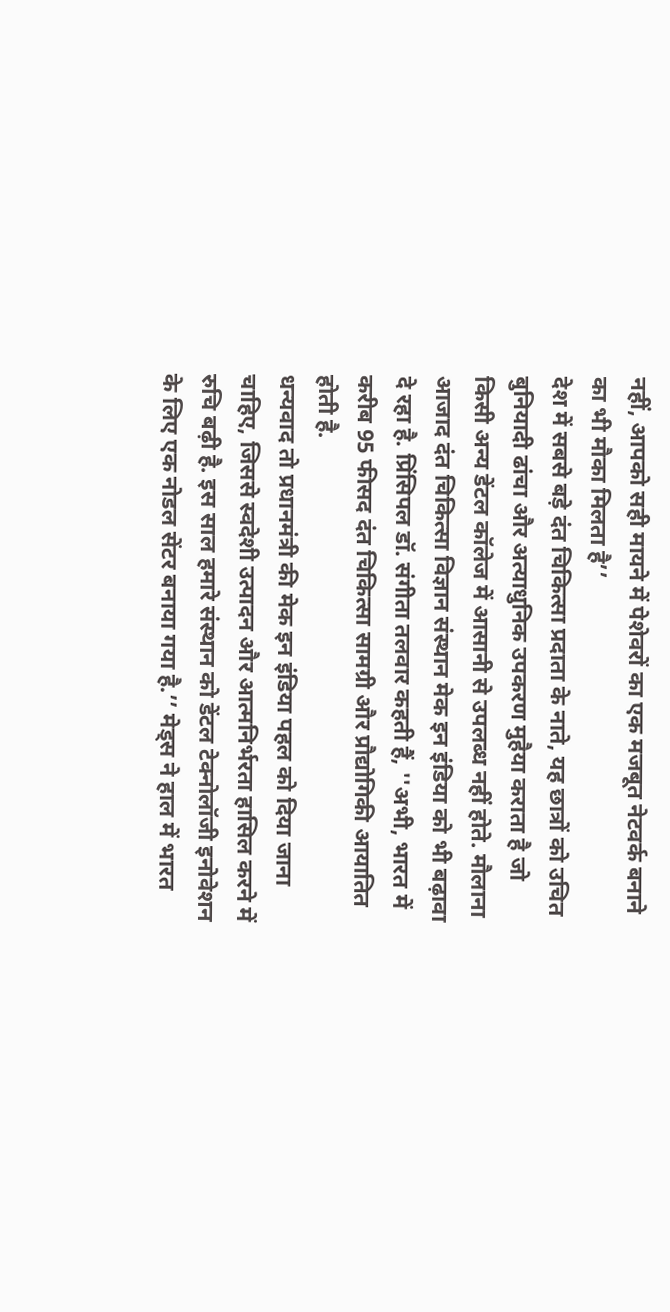नहीं, आपको सही मायने में पेशेवरों का एक मजबूत नेटवर्क बनाने का भी मौका मिलता है’’
देश में सबसे बड़े दंत चिकित्सा प्रदाता के नाते, यह छात्रों को उचित बुनियादी ढांचा और अत्याधुनिक उपकरण मुहैया कराता है जो किसी अन्य डेंटल कॉलेज में आसानी से उपलब्ध नहीं होते. मौलाना आजाद दंत चिकित्सा विज्ञान संस्थान मेक इन इंडिया को भी बढ़ावा दे रहा है. प्रिंसिपल डॉ. संगीता तलवार कहती हैं, ''अभी, भारत में करीब 95 फीसद दंत चिकित्सा सामग्री और प्रौद्योगिकी आयातित होती है.
धन्यवाद तो प्रधानमंत्री की मेक इन इंडिया पहल को दिया जाना चाहिए, जिससे स्वदेशी उत्पादन और आत्मनिर्भरता हासिल करने में रुचि बढ़ी है. इस साल हमारे संस्थान को डेंटल टेक्नोलॉजी इनोवेशन के लिए एक नोडल सेंटर बनाया गया है.’’ मेड्स ने हाल में भारत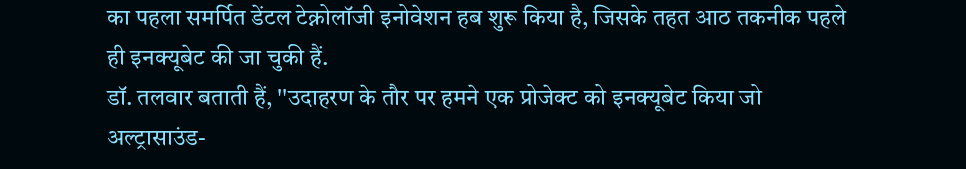का पहला समर्पित डेंटल टेक्नोलॉजी इनोवेशन हब शुरू किया है, जिसके तहत आठ तकनीक पहले ही इनक्यूबेट की जा चुकी हैं.
डॉ. तलवार बताती हैं, ''उदाहरण के तौर पर हमने एक प्रोजेक्ट को इनक्यूबेट किया जो अल्ट्रासाउंड-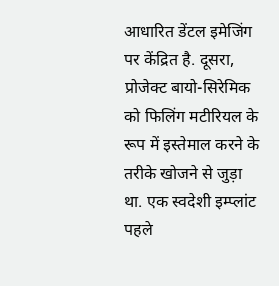आधारित डेंटल इमेजिंग पर केंद्रित है. दूसरा, प्रोजेक्ट बायो-सिरेमिक को फिलिंग मटीरियल के रूप में इस्तेमाल करने के तरीके खोजने से जुड़ा था. एक स्वदेशी इम्प्लांट पहले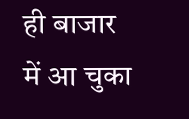ही बाजार में आ चुका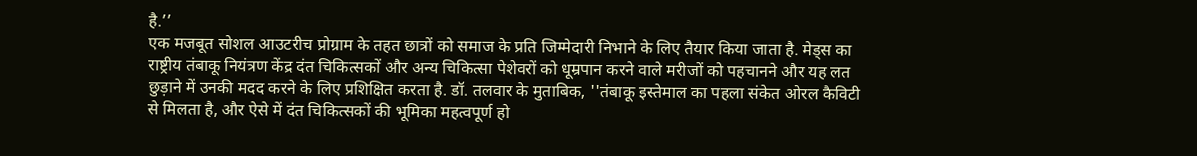है.’’
एक मजबूत सोशल आउटरीच प्रोग्राम के तहत छात्रों को समाज के प्रति जिम्मेदारी निभाने के लिए तैयार किया जाता है. मेड्स का राष्ट्रीय तंबाकू नियंत्रण केंद्र दंत चिकित्सकों और अन्य चिकित्सा पेशेवरों को धूम्रपान करने वाले मरीजों को पहचानने और यह लत छुड़ाने में उनकी मदद करने के लिए प्रशिक्षित करता है. डॉ. तलवार के मुताबिक, ''तंबाकू इस्तेमाल का पहला संकेत ओरल कैविटी से मिलता है, और ऐसे में दंत चिकित्सकों की भूमिका महत्वपूर्ण हो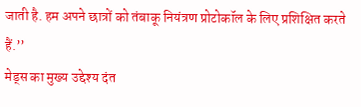जाती है. हम अपने छात्रों को तंबाकू नियंत्रण प्रोटोकॉल के लिए प्रशिक्षित करते हैं.’’
मेड्स का मुख्य उद्देश्य दंत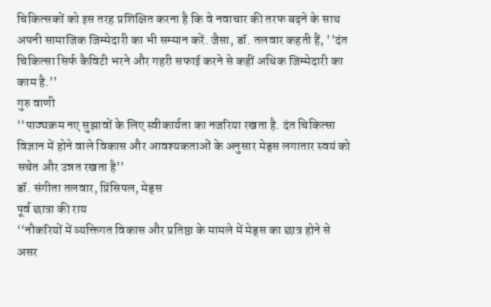चिकित्सकों को इस तरह प्रशिक्षित करना है कि वे नवाचार की तरफ बढ़ने के साथ अपनी सामाजिक जिम्मेदारी का भी सम्मान करें. जैसा, डॉ. तलवार कहती हैं, ''दंत चिकित्सा सिर्फ कैविटी भरने और गहरी सफाई करने से कहीं अधिक जिम्मेदारी का काम है.’’
गुरु वाणी
‘‘पाठ्यक्रम नए सुझावों के लिए स्वीकार्यता का नजरिया रखता है. दंत चिकित्सा विज्ञान में होने वाले विकास और आवश्यकताओं के अनुसार मेड्स लगातार स्वयं को सचेत और उन्नत रखता है’’
डॉ. संगीता तलवार, प्रिंसिपल, मेड्स
पूर्व छात्रा की राय
‘‘नौकरियों में व्यक्तिगत विकास और प्रतिष्ठा के मामले में मेड्स का छात्र होने से असर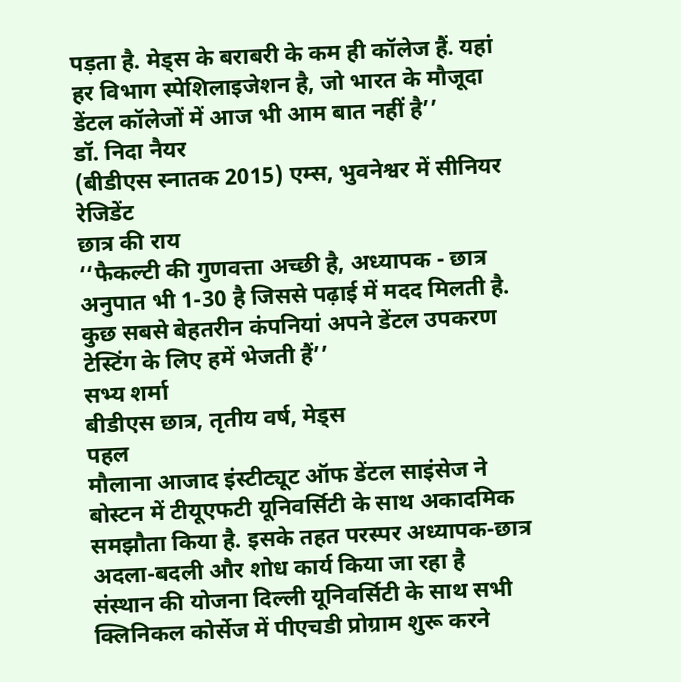पड़ता है. मेड्स के बराबरी के कम ही कॉलेज हैं. यहां हर विभाग स्पेशिलाइजेशन है, जो भारत के मौजूदा डेंटल कॉलेजों में आज भी आम बात नहीं है’’
डॉ. निदा नैयर
(बीडीएस स्नातक 2015) एम्स, भुवनेश्वर में सीनियर रेजिडेंट
छात्र की राय
‘‘फैकल्टी की गुणवत्ता अच्छी है, अध्यापक - छात्र अनुपात भी 1-30 है जिससे पढ़ाई में मदद मिलती है. कुछ सबसे बेहतरीन कंपनियां अपने डेंटल उपकरण टेस्टिंग के लिए हमें भेजती हैं’’
सभ्य शर्मा
बीडीएस छात्र, तृतीय वर्ष, मेड्स
पहल
मौलाना आजाद इंस्टीट्यूट ऑफ डेंटल साइंसेज ने बोस्टन में टीयूएफटी यूनिवर्सिटी के साथ अकादमिक समझौता किया है. इसके तहत परस्पर अध्यापक-छात्र अदला-बदली और शोध कार्य किया जा रहा है
संस्थान की योजना दिल्ली यूनिवर्सिटी के साथ सभी क्लिनिकल कोर्सेज में पीएचडी प्रोग्राम शुरू करने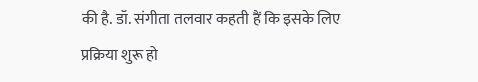की है. डॉ. संगीता तलवार कहती हैं कि इसके लिए प्रक्रिया शुरू हो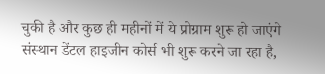चुकी है और कुछ ही महीनों में ये प्रोग्राम शुरू हो जाएंगे
संस्थान डेंटल हाइजीन कोर्स भी शुरू करने जा रहा है,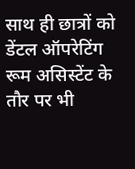साथ ही छात्रों को डेंटल ऑपरेटिंग रूम असिस्टेंट के तौर पर भी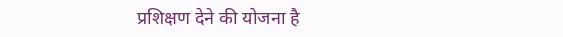प्रशिक्षण देने की योजना है